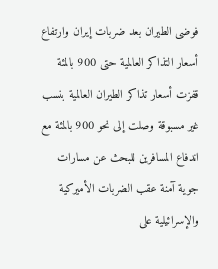فوضى الطيران بعد ضربات إيران وارتفاع أسعار التذاكر العالمية حتى 900 بالمئة
قفزت أسعار تذاكر الطيران العالمية بنسب غير مسبوقة وصلت إلى نحو 900 بالمئة مع اندفاع المسافرين للبحث عن مسارات جوية آمنة عقب الضربات الأميركية والإسرائيلية على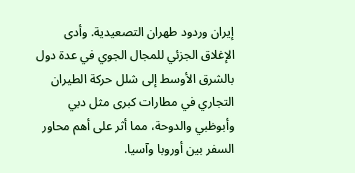إيران وردود طهران التصعيدية. وأدى الإغلاق الجزئي للمجال الجوي في عدة دول بالشرق الأوسط إلى شلل حركة الطيران التجاري في مطارات كبرى مثل دبي وأبوظبي والدوحة، مما أثر على أهم محاور السفر بين أوروبا وآسيا.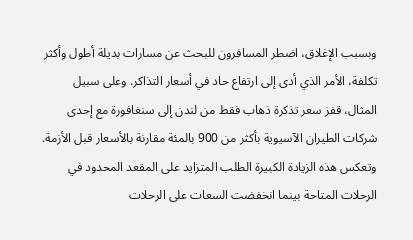وبسبب الإغلاق، اضطر المسافرون للبحث عن مسارات بديلة أطول وأكثر تكلفة، الأمر الذي أدى إلى ارتفاع حاد في أسعار التذاكر. وعلى سبيل المثال، قفز سعر تذكرة ذهاب فقط من لندن إلى سنغافورة مع إحدى شركات الطيران الآسيوية بأكثر من 900 بالمئة مقارنة بالأسعار قبل الأزمة. وتعكس هذه الزيادة الكبيرة الطلب المتزايد على المقعد المحدود في الرحلات المتاحة بينما انخفضت السعات على الرحلات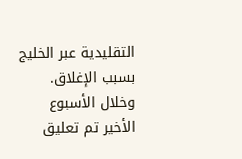التقليدية عبر الخليج بسبب الإغلاق.
وخلال الأسبوع الأخير تم تعليق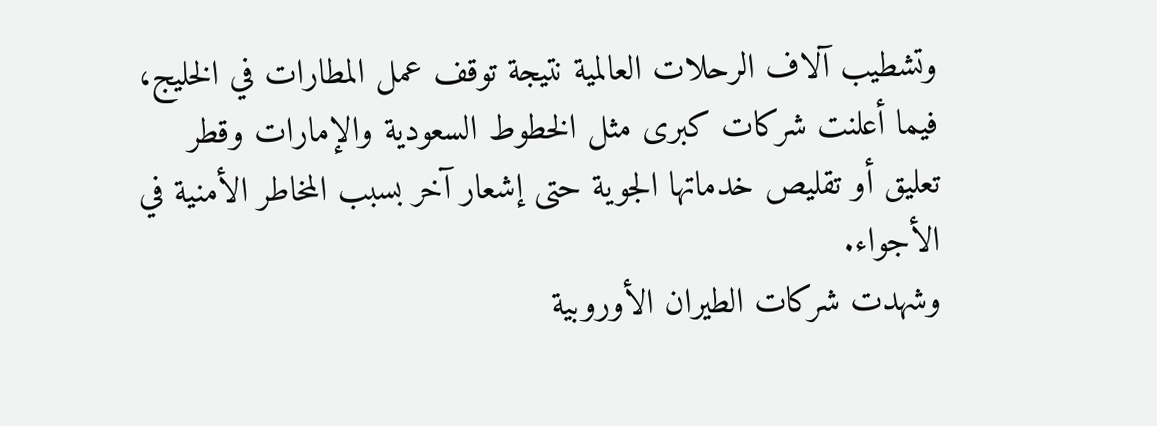وتشطيب آلاف الرحلات العالمية نتيجة توقف عمل المطارات في الخليج، فيما أعلنت شركات كبرى مثل الخطوط السعودية والإمارات وقطر تعليق أو تقليص خدماتها الجوية حتى إشعار آخر بسبب المخاطر الأمنية في الأجواء.
وشهدت شركات الطيران الأوروبية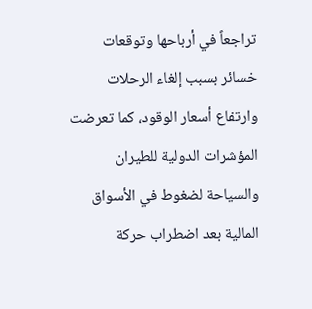تراجعاً في أرباحها وتوقعات خسائر بسبب إلغاء الرحلات وارتفاع أسعار الوقود، كما تعرضت المؤشرات الدولية للطيران والسياحة لضغوط في الأسواق المالية بعد اضطراب حركة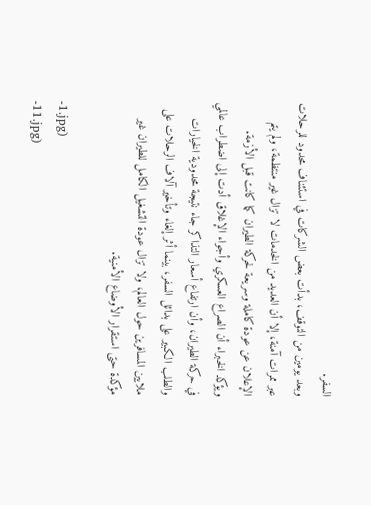السفر.
وبعد يومين من التوقف، بدأت بعض الشركات في استئناف محدود للرحلات عبر ممرات آمنة، إلا أن العديد من الخدمات لا تزال غير منتظمة، ولم يتم الإعلان عن عودة كاملة وسريعة لحركة الطيران كما كانت قبل الأزمة.
ويؤكد الخبراء أن الصراع العسكري وأجواء الإغلاق أدت إلى اضطراب عالمي في حركة الطيران، وأن ارتفاع أسعار التذاكر جاء نتيجة محدودية الخيارات والطلب الكبير على بدائل السفر، بينما أثر إلغاء وتأخير آلاف الرحلات على ملايين المسافرين حول العالم، ولا تزال عودة التشغيل الكامل للطيران غير مؤكدة حتى استقرار الأوضاع الأمنية.

-1.jpg)
-11.jpg)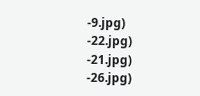-9.jpg)
-22.jpg)
-21.jpg)
-26.jpg)